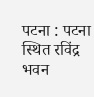पटना : पटना स्थित रविंद्र भवन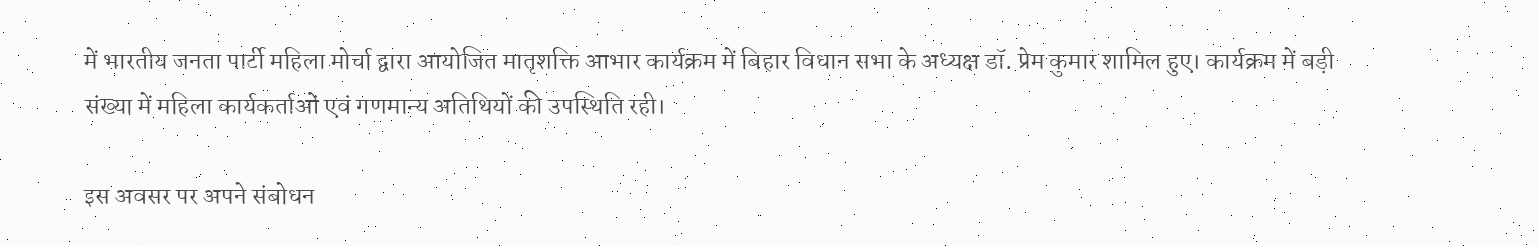में भारतीय जनता पार्टी महिला मोर्चा द्वारा आयोजित मातृशक्ति आभार कार्यक्रम में बिहार विधान सभा के अध्यक्ष डॉ. प्रेम कुमार शामिल हुए। कार्यक्रम में बड़ी संख्या में महिला कार्यकर्ताओं एवं गणमान्य अतिथियों की उपस्थिति रही।

इस अवसर पर अपने संबोधन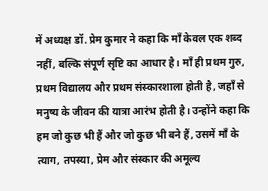में अध्यक्ष डॉ. प्रेम कुमार ने कहा कि माँ केवल एक शब्द नहीं, बल्कि संपूर्ण सृष्टि का आधार है। माँ ही प्रथम गुरु, प्रथम विद्यालय और प्रथम संस्कारशाला होती है, जहाँ से मनुष्य के जीवन की यात्रा आरंभ होती है। उन्होंने कहा कि हम जो कुछ भी हैं और जो कुछ भी बने हैं, उसमें माँ के त्याग, तपस्या, प्रेम और संस्कार की अमूल्य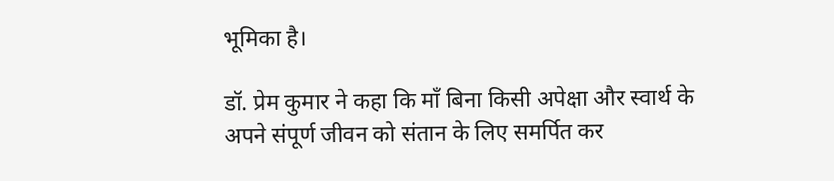भूमिका है।

डॉ. प्रेम कुमार ने कहा कि माँ बिना किसी अपेक्षा और स्वार्थ के अपने संपूर्ण जीवन को संतान के लिए समर्पित कर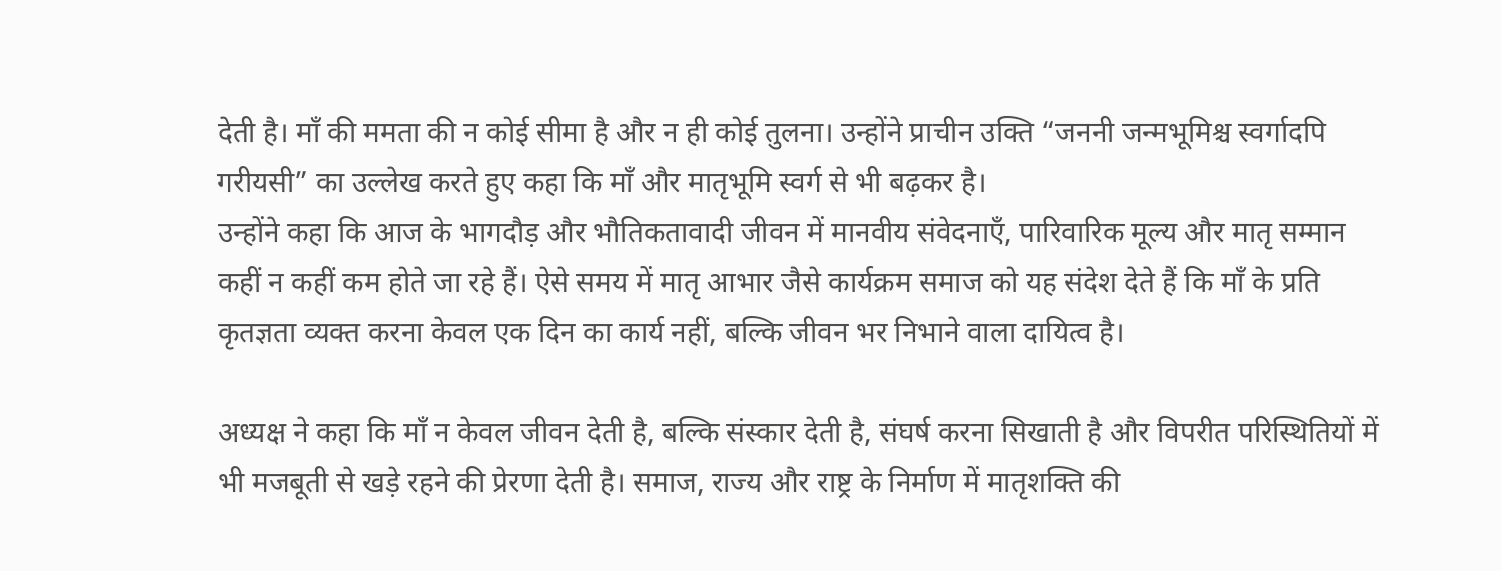देती है। माँ की ममता की न कोई सीमा है और न ही कोई तुलना। उन्होंने प्राचीन उक्ति “जननी जन्मभूमिश्च स्वर्गादपि गरीयसी” का उल्लेख करते हुए कहा कि माँ और मातृभूमि स्वर्ग से भी बढ़कर है।
उन्होंने कहा कि आज के भागदौड़ और भौतिकतावादी जीवन में मानवीय संवेदनाएँ, पारिवारिक मूल्य और मातृ सम्मान कहीं न कहीं कम होते जा रहे हैं। ऐसे समय में मातृ आभार जैसे कार्यक्रम समाज को यह संदेश देते हैं कि माँ के प्रति कृतज्ञता व्यक्त करना केवल एक दिन का कार्य नहीं, बल्कि जीवन भर निभाने वाला दायित्व है।

अध्यक्ष ने कहा कि माँ न केवल जीवन देती है, बल्कि संस्कार देती है, संघर्ष करना सिखाती है और विपरीत परिस्थितियों में भी मजबूती से खड़े रहने की प्रेरणा देती है। समाज, राज्य और राष्ट्र के निर्माण में मातृशक्ति की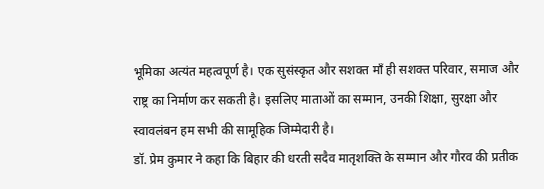भूमिका अत्यंत महत्वपूर्ण है। एक सुसंस्कृत और सशक्त माँ ही सशक्त परिवार, समाज और राष्ट्र का निर्माण कर सकती है। इसलिए माताओं का सम्मान, उनकी शिक्षा, सुरक्षा और स्वावलंबन हम सभी की सामूहिक जिम्मेदारी है।
डॉ. प्रेम कुमार ने कहा कि बिहार की धरती सदैव मातृशक्ति के सम्मान और गौरव की प्रतीक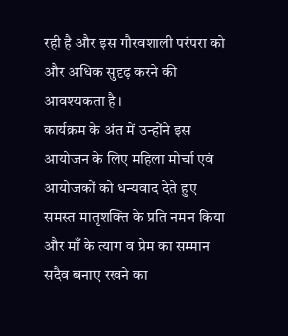रही है और इस गौरवशाली परंपरा को और अधिक सुदृढ़ करने की आवश्यकता है।
कार्यक्रम के अंत में उन्होंने इस आयोजन के लिए महिला मोर्चा एवं आयोजकों को धन्यवाद देते हुए समस्त मातृशक्ति के प्रति नमन किया और माँ के त्याग व प्रेम का सम्मान सदैव बनाए रखने का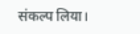संकल्प लिया।